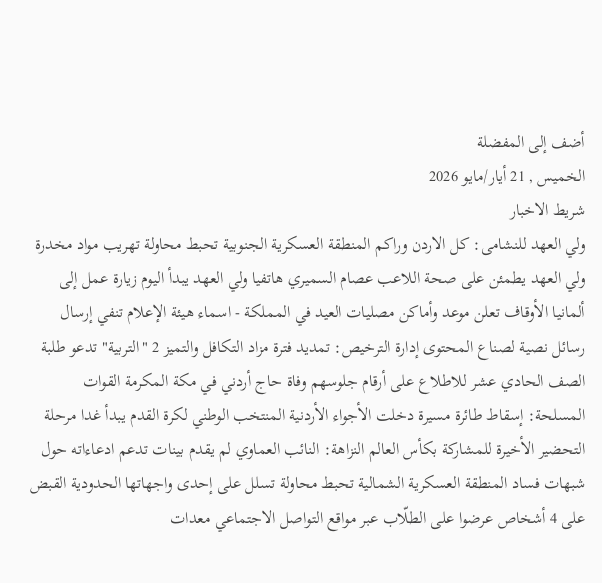أضف إلى المفضلة
الخميس , 21 أيار/مايو 2026
شريط الاخبار
ولي العهد للنشامى: كل الاردن وراكم المنطقة العسكرية الجنوبية تحبط محاولة تهريب مواد مخدرة ولي العهد يطمئن على صحة اللاعب عصام السميري هاتفيا ولي العهد يبدأ اليوم زيارة عمل إلى ألمانيا الأوقاف تعلن موعد وأماكن مصليات العيد في المملكة - اسماء هيئة الإعلام تنفي إرسال رسائل نصية لصناع المحتوى إدارة الترخيص: تمديد فترة مزاد التكافل والتميز 2 "التربية" تدعو طلبة الصف الحادي عشر للاطلاع على أرقام جلوسهم وفاة حاج أردني في مكة المكرمة القوات المسلحة: إسقاط طائرة مسيرة دخلت الأجواء الأردنية المنتخب الوطني لكرة القدم يبدأ غدا مرحلة التحضير الأخيرة للمشاركة بكأس العالم النزاهة: النائب العماوي لم يقدم بينات تدعم ادعاءاته حول شبهات فساد المنطقة العسكرية الشمالية تحبط محاولة تسلل على إحدى واجهاتها الحدودية القبض على 4 أشخاص عرضوا على الطلّاب عبر مواقع التواصل الاجتماعي معدات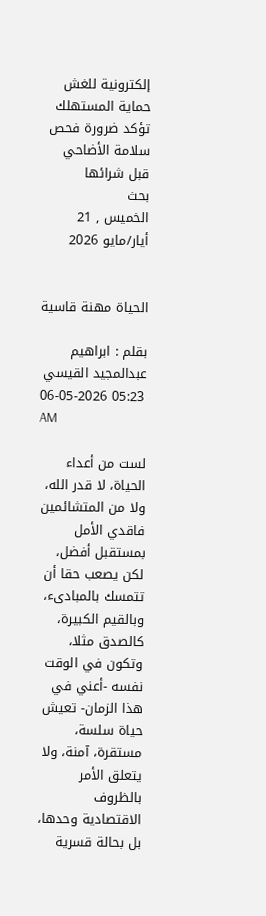إلكترونية للغش حماية المستهلك تؤكد ضرورة فحص سلامة الأضاحي قبل شرائها
بحث
الخميس , 21 أيار/مايو 2026


الحياة مهنة قاسية

بقلم : ابراهيم عبدالمجيد القيسي
06-05-2026 05:23 AM

لست من أعداء الحياة، لا قدر الله، ولا من المتشائمين فاقدي الأمل بمستقبل أفضل، لكن يصعب حقا أن تتمسك بالمبادىء، وبالقيم الكبيرة، كالصدق مثلا، وتكون في الوقت نفسه -أعني في هذا الزمان- تعيش حياة سلسة، مستقرة، آمنة، ولا يتعلق الأمر بالظروف الاقتصادية وحدها، بل بحالة قسرية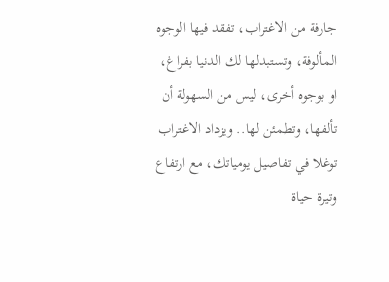جارفة من الاغتراب، تفقد فيها الوجوه المألوفة، وتستبدلها لك الدنيا بفراغ، او بوجوه أخرى، ليس من السهولة أن تألفها، وتطمئن لها.. ويزداد الاغتراب توغلا في تفاصيل يومياتك، مع ارتفاع وتيرة حياة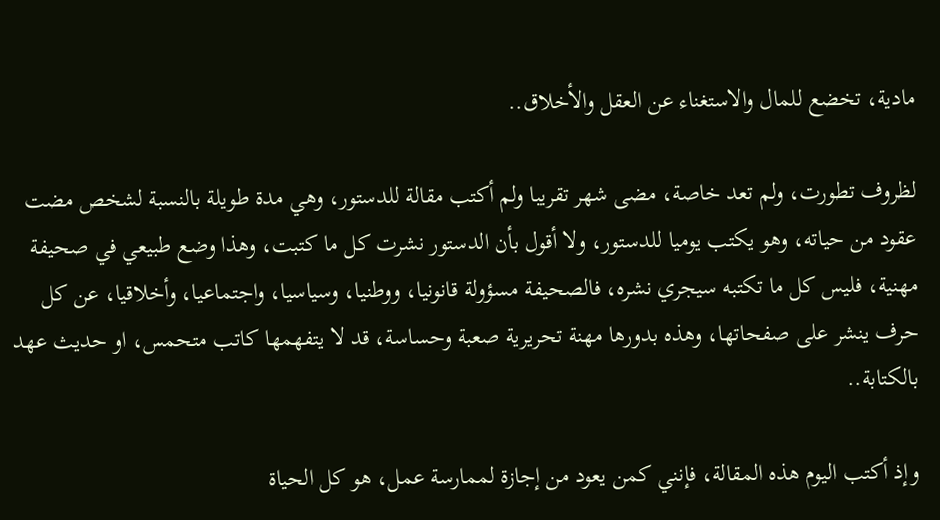مادية، تخضع للمال والاستغناء عن العقل والأخلاق..

لظروف تطورت، ولم تعد خاصة، مضى شهر تقريبا ولم أكتب مقالة للدستور، وهي مدة طويلة بالنسبة لشخص مضت عقود من حياته، وهو يكتب يوميا للدستور، ولا أقول بأن الدستور نشرت كل ما كتبت، وهذا وضع طبيعي في صحيفة مهنية، فليس كل ما تكتبه سيجري نشره، فالصحيفة مسؤولة قانونيا، ووطنيا، وسياسيا، واجتماعيا، وأخلاقيا، عن كل حرف ينشر على صفحاتها، وهذه بدورها مهنة تحريرية صعبة وحساسة، قد لا يتفهمها كاتب متحمس، او حديث عهد بالكتابة..

وإذ أكتب اليوم هذه المقالة، فإنني كمن يعود من إجازة لممارسة عمل، هو كل الحياة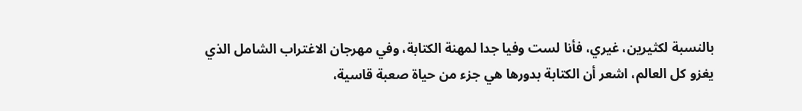بالنسبة لكثيرين، غيري، فأنا لست وفيا جدا لمهنة الكتابة، وفي مهرجان الاغتراب الشامل الذي يغزو كل العالم، اشعر أن الكتابة بدورها هي جزء من حياة صعبة قاسية،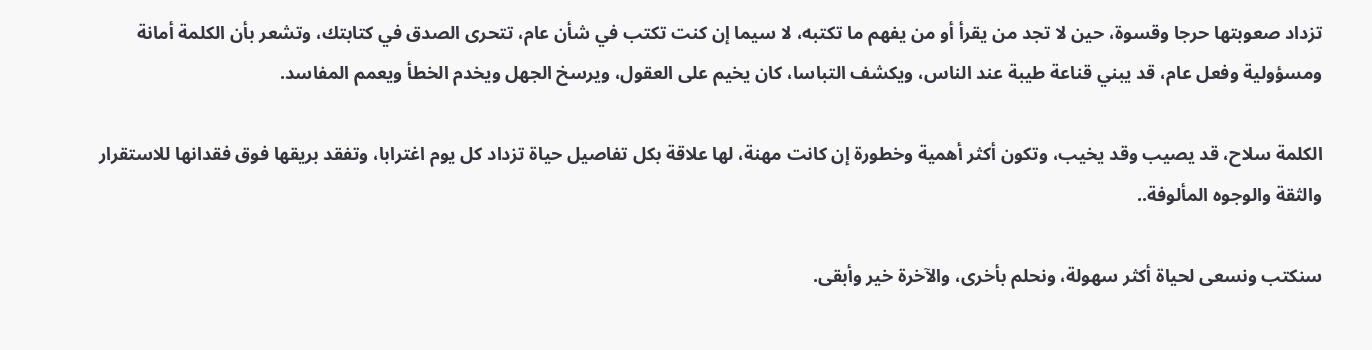تزداد صعوبتها حرجا وقسوة، حين لا تجد من يقرأ أو من يفهم ما تكتبه، لا سيما إن كنت تكتب في شأن عام، تتحرى الصدق في كتابتك، وتشعر بأن الكلمة أمانة ومسؤولية وفعل عام، قد يبني قناعة طيبة عند الناس، ويكشف التباسا، كان يخيم على العقول، ويرسخ الجهل ويخدم الخطأ ويعمم المفاسد.

الكلمة سلاح، قد يصيب وقد يخيب، وتكون أكثر أهمية وخطورة إن كانت مهنة، لها علاقة بكل تفاصيل حياة تزداد كل يوم اغترابا، وتفقد بريقها فوق فقدانها للاستقرار والثقة والوجوه المألوفة..

سنكتب ونسعى لحياة أكثر سهولة، ونحلم بأخرى، والآخرة خير وأبقى.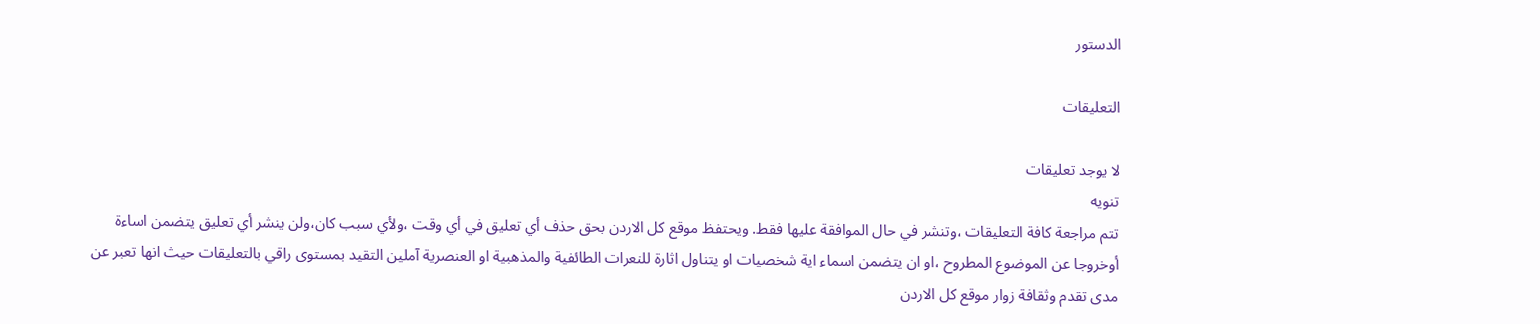الدستور

التعليقات

لا يوجد تعليقات
تنويه
تتم مراجعة كافة التعليقات ،وتنشر في حال الموافقة عليها فقط. ويحتفظ موقع كل الاردن بحق حذف أي تعليق في أي وقت ،ولأي سبب كان،ولن ينشر أي تعليق يتضمن اساءة أوخروجا عن الموضوع المطروح ،او ان يتضمن اسماء اية شخصيات او يتناول اثارة للنعرات الطائفية والمذهبية او العنصرية آملين التقيد بمستوى راقي بالتعليقات حيث انها تعبر عن مدى تقدم وثقافة زوار موقع كل الاردن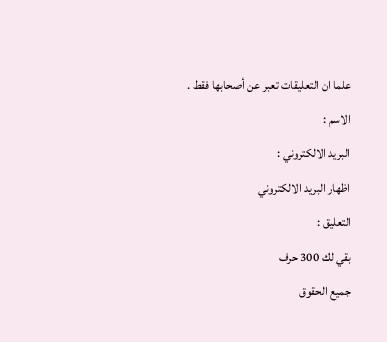علما ان التعليقات تعبر عن أصحابها فقط .
الاسم :
البريد الالكتروني :
اظهار البريد الالكتروني
التعليق :
بقي لك 300 حرف
جميع الحقوق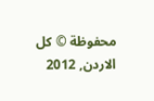محفوظة © كل الاردن, 2012